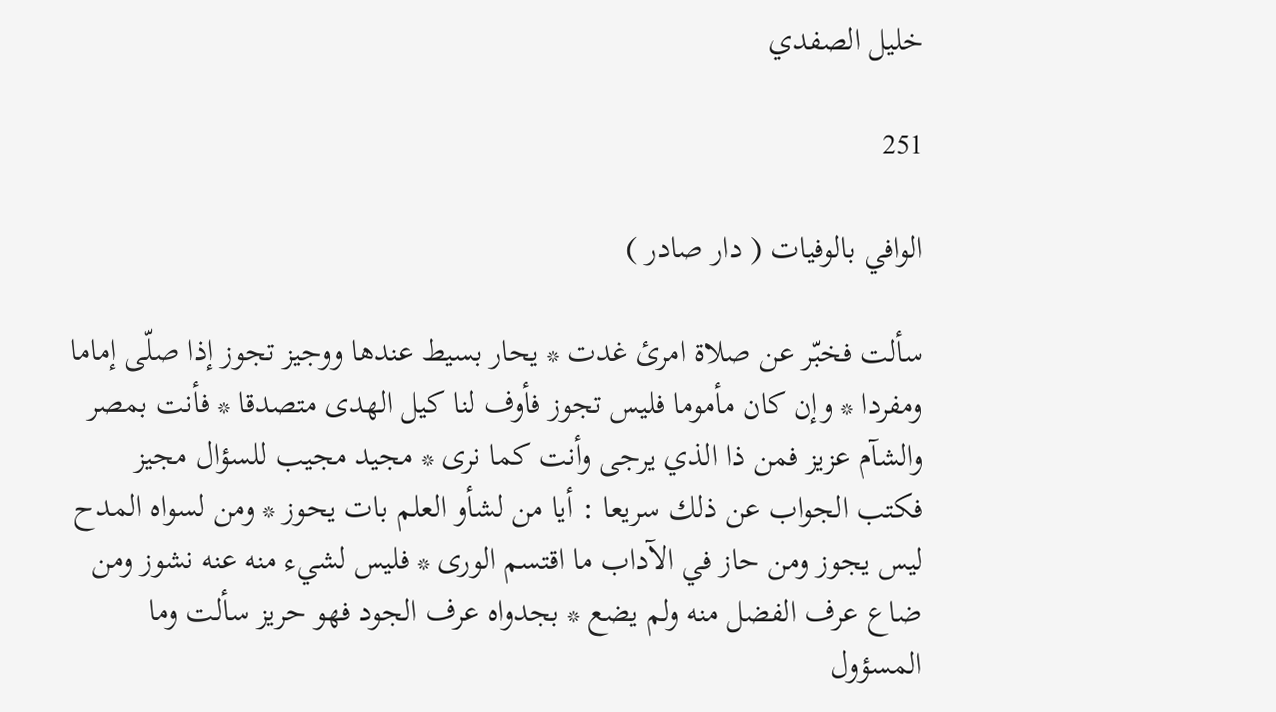خليل الصفدي

251

الوافي بالوفيات ( دار صادر )

سألت فخبّر عن صلاة امرئ غدت * يحار بسيط عندها ووجيز تجوز إذا صلّى إماما ومفردا * وإن كان مأموما فليس تجوز فأوف لنا كيل الهدى متصدقا * فأنت بمصر والشآم عزيز فمن ذا الذي يرجى وأنت كما نرى * مجيد مجيب للسؤال مجيز فكتب الجواب عن ذلك سريعا : أيا من لشأو العلم بات يحوز * ومن لسواه المدح ليس يجوز ومن حاز في الآداب ما اقتسم الورى * فليس لشيء منه عنه نشوز ومن ضاع عرف الفضل منه ولم يضع * بجدواه عرف الجود فهو حريز سألت وما المسؤول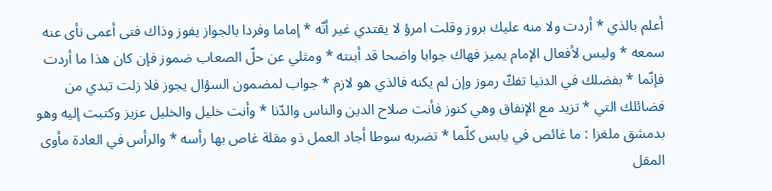أعلم بالذي * أردت ولا منه عليك بروز وقلت امرؤ لا يقتدي غير أنّه * إماما وفردا بالجواز يفوز وذاك فتى أعمى نأى عنه سمعه * وليس لأفعال الإمام يميز فهاك جوابا واضحا قد أبنته * ومثلي عن حلّ الصعاب ضموز فإن كان هذا ما أردت فإنّما * بفضلك في الدنيا تفكّ رموز وإن لم يكنه فالذي هو لازم * جواب لمضمون السؤال يجوز فلا زلت تبدي من فضائلك التي * تزيد مع الإنفاق وهي كنوز فأنت صلاح الدين والناس والدّنا * وأنت خليل والخليل عزيز وكتبت إليه وهو بدمشق ملغزا : ما غائص في يابس كلّما * تضربه سوطا أجاد العمل ذو مقلة غاص بها رأسه * والرأس في العادة مأوى المقل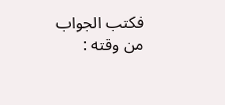فكتب الجواب من وقته :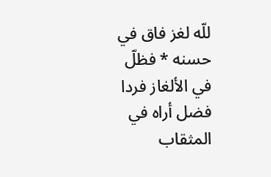للّه لغز فاق في حسنه * فظلّ في الألغاز فردا فضل أراه في المثقاب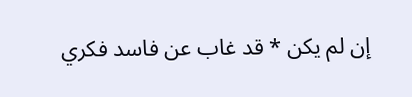إن لم يكن * قد غاب عن فاسد فكري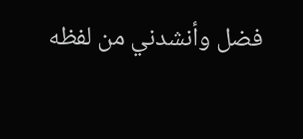فضل وأنشدني من لفظه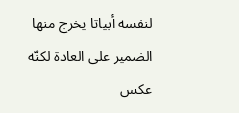لنفسه أبياتا يخرج منها الضمير على العادة لكنّه عكس